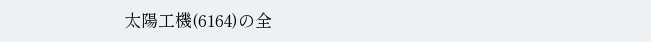太陽工機(6164)の全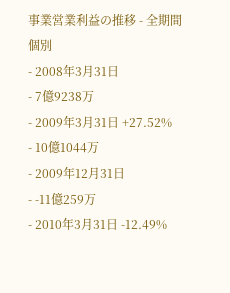事業営業利益の推移 - 全期間
個別
- 2008年3月31日
- 7億9238万
- 2009年3月31日 +27.52%
- 10億1044万
- 2009年12月31日
- -11億259万
- 2010年3月31日 -12.49%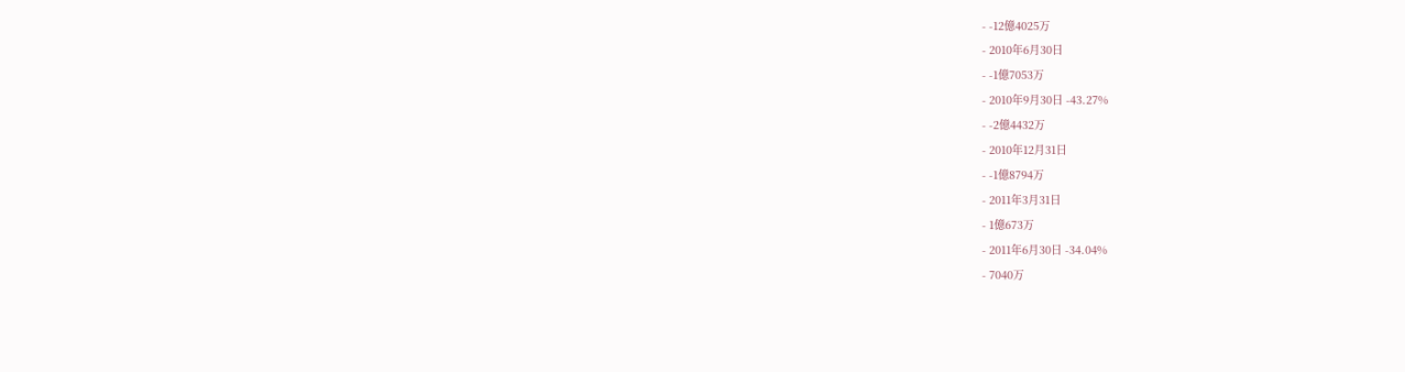- -12億4025万
- 2010年6月30日
- -1億7053万
- 2010年9月30日 -43.27%
- -2億4432万
- 2010年12月31日
- -1億8794万
- 2011年3月31日
- 1億673万
- 2011年6月30日 -34.04%
- 7040万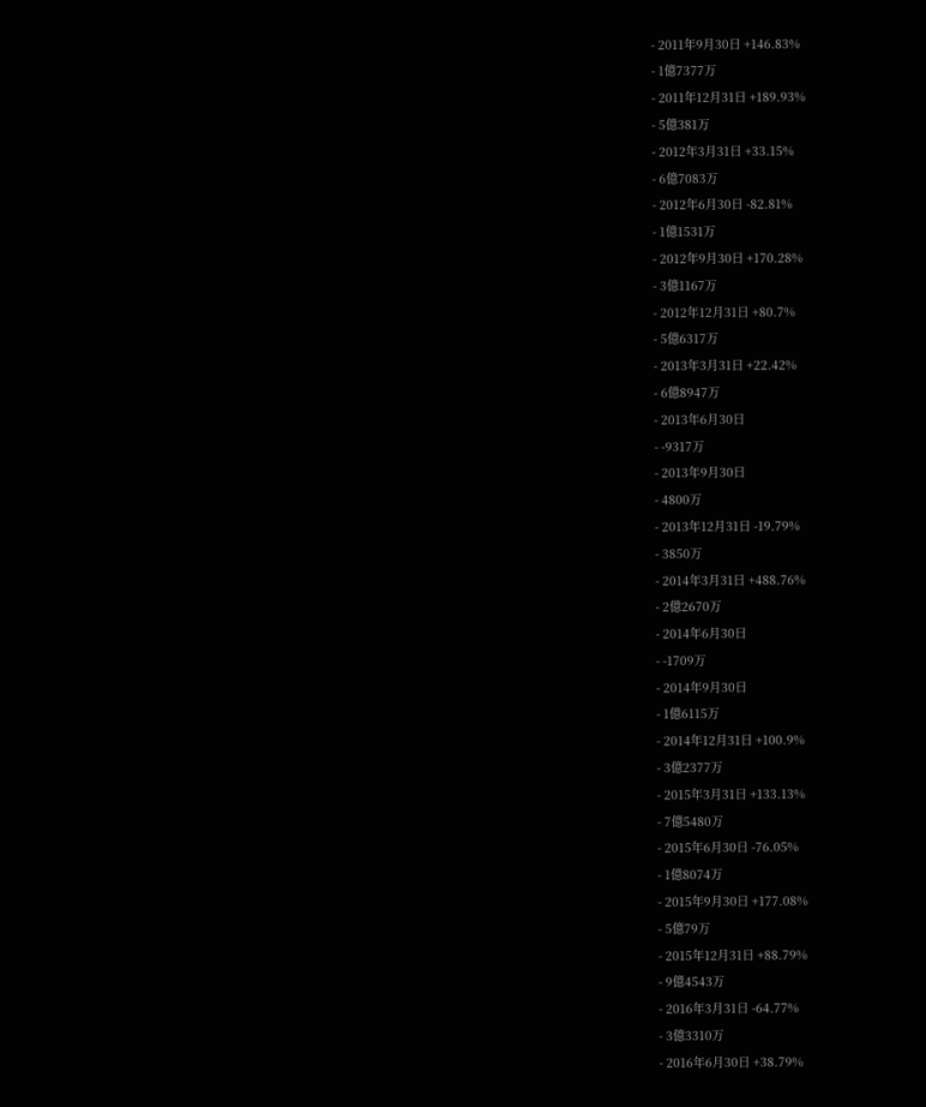- 2011年9月30日 +146.83%
- 1億7377万
- 2011年12月31日 +189.93%
- 5億381万
- 2012年3月31日 +33.15%
- 6億7083万
- 2012年6月30日 -82.81%
- 1億1531万
- 2012年9月30日 +170.28%
- 3億1167万
- 2012年12月31日 +80.7%
- 5億6317万
- 2013年3月31日 +22.42%
- 6億8947万
- 2013年6月30日
- -9317万
- 2013年9月30日
- 4800万
- 2013年12月31日 -19.79%
- 3850万
- 2014年3月31日 +488.76%
- 2億2670万
- 2014年6月30日
- -1709万
- 2014年9月30日
- 1億6115万
- 2014年12月31日 +100.9%
- 3億2377万
- 2015年3月31日 +133.13%
- 7億5480万
- 2015年6月30日 -76.05%
- 1億8074万
- 2015年9月30日 +177.08%
- 5億79万
- 2015年12月31日 +88.79%
- 9億4543万
- 2016年3月31日 -64.77%
- 3億3310万
- 2016年6月30日 +38.79%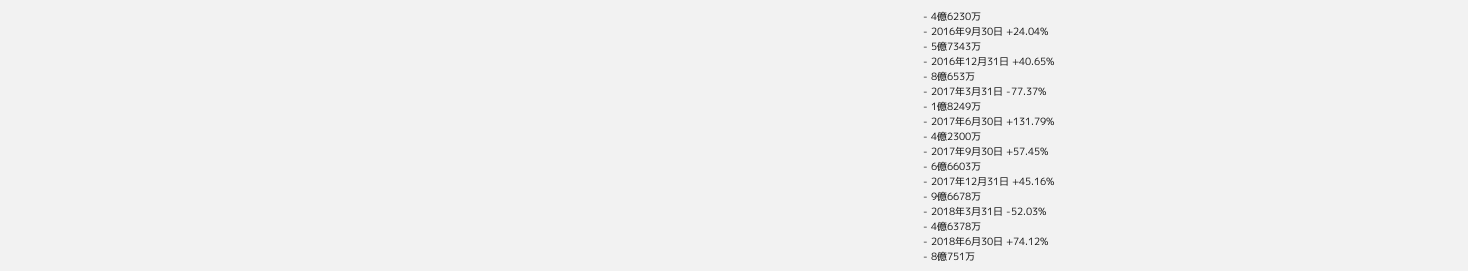- 4億6230万
- 2016年9月30日 +24.04%
- 5億7343万
- 2016年12月31日 +40.65%
- 8億653万
- 2017年3月31日 -77.37%
- 1億8249万
- 2017年6月30日 +131.79%
- 4億2300万
- 2017年9月30日 +57.45%
- 6億6603万
- 2017年12月31日 +45.16%
- 9億6678万
- 2018年3月31日 -52.03%
- 4億6378万
- 2018年6月30日 +74.12%
- 8億751万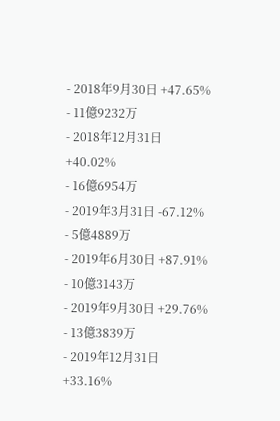- 2018年9月30日 +47.65%
- 11億9232万
- 2018年12月31日 +40.02%
- 16億6954万
- 2019年3月31日 -67.12%
- 5億4889万
- 2019年6月30日 +87.91%
- 10億3143万
- 2019年9月30日 +29.76%
- 13億3839万
- 2019年12月31日 +33.16%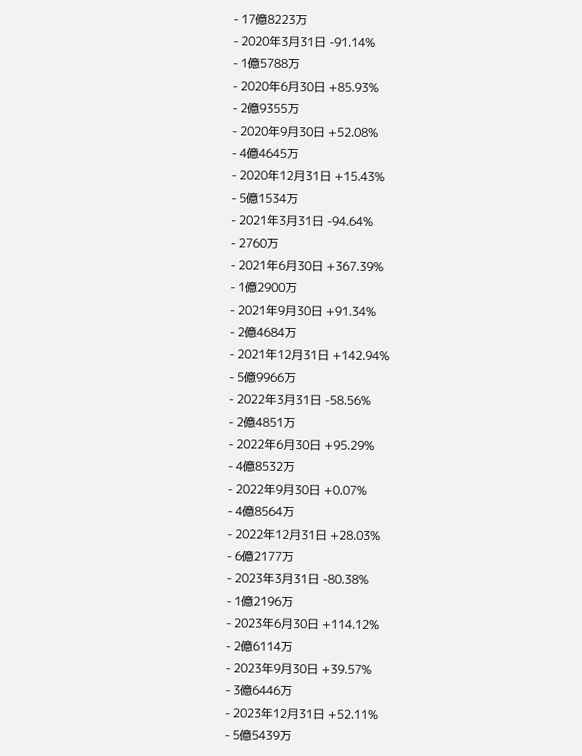- 17億8223万
- 2020年3月31日 -91.14%
- 1億5788万
- 2020年6月30日 +85.93%
- 2億9355万
- 2020年9月30日 +52.08%
- 4億4645万
- 2020年12月31日 +15.43%
- 5億1534万
- 2021年3月31日 -94.64%
- 2760万
- 2021年6月30日 +367.39%
- 1億2900万
- 2021年9月30日 +91.34%
- 2億4684万
- 2021年12月31日 +142.94%
- 5億9966万
- 2022年3月31日 -58.56%
- 2億4851万
- 2022年6月30日 +95.29%
- 4億8532万
- 2022年9月30日 +0.07%
- 4億8564万
- 2022年12月31日 +28.03%
- 6億2177万
- 2023年3月31日 -80.38%
- 1億2196万
- 2023年6月30日 +114.12%
- 2億6114万
- 2023年9月30日 +39.57%
- 3億6446万
- 2023年12月31日 +52.11%
- 5億5439万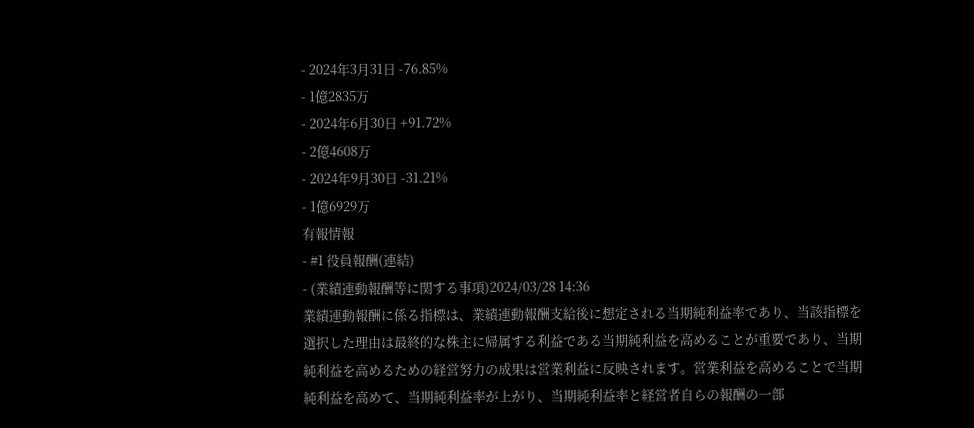- 2024年3月31日 -76.85%
- 1億2835万
- 2024年6月30日 +91.72%
- 2億4608万
- 2024年9月30日 -31.21%
- 1億6929万
有報情報
- #1 役員報酬(連結)
- (業績連動報酬等に関する事項)2024/03/28 14:36
業績連動報酬に係る指標は、業績連動報酬支給後に想定される当期純利益率であり、当該指標を選択した理由は最終的な株主に帰属する利益である当期純利益を高めることが重要であり、当期純利益を高めるための経営努力の成果は営業利益に反映されます。営業利益を高めることで当期純利益を高めて、当期純利益率が上がり、当期純利益率と経営者自らの報酬の一部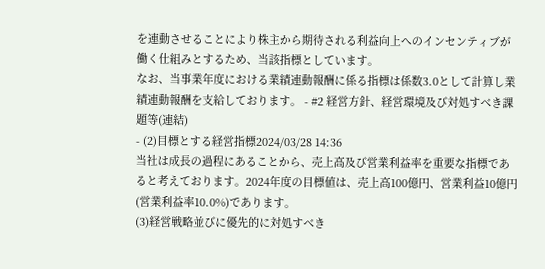を連動させることにより株主から期待される利益向上へのインセンティブが働く仕組みとするため、当該指標としています。
なお、当事業年度における業績連動報酬に係る指標は係数3.0として計算し業績連動報酬を支給しております。 - #2 経営方針、経営環境及び対処すべき課題等(連結)
- (2)目標とする経営指標2024/03/28 14:36
当社は成長の過程にあることから、売上高及び営業利益率を重要な指標であると考えております。2024年度の目標値は、売上高100億円、営業利益10億円(営業利益率10.0%)であります。
(3)経営戦略並びに優先的に対処すべき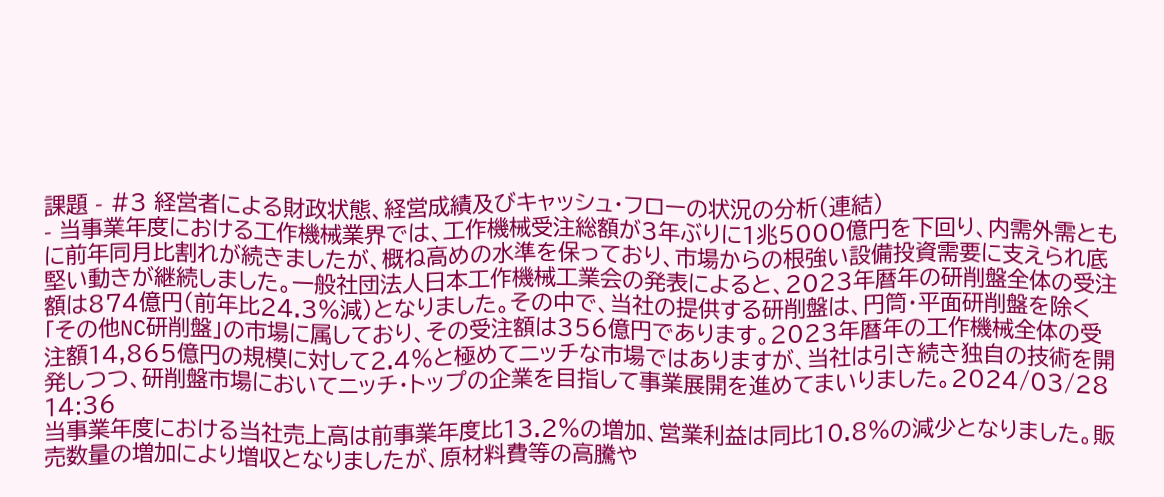課題 - #3 経営者による財政状態、経営成績及びキャッシュ・フローの状況の分析(連結)
- 当事業年度における工作機械業界では、工作機械受注総額が3年ぶりに1兆5000億円を下回り、内需外需ともに前年同月比割れが続きましたが、概ね高めの水準を保っており、市場からの根強い設備投資需要に支えられ底堅い動きが継続しました。一般社団法人日本工作機械工業会の発表によると、2023年暦年の研削盤全体の受注額は874億円(前年比24.3%減)となりました。その中で、当社の提供する研削盤は、円筒・平面研削盤を除く「その他NC研削盤」の市場に属しており、その受注額は356億円であります。2023年暦年の工作機械全体の受注額14,865億円の規模に対して2.4%と極めてニッチな市場ではありますが、当社は引き続き独自の技術を開発しつつ、研削盤市場においてニッチ・トップの企業を目指して事業展開を進めてまいりました。2024/03/28 14:36
当事業年度における当社売上高は前事業年度比13.2%の増加、営業利益は同比10.8%の減少となりました。販売数量の増加により増収となりましたが、原材料費等の高騰や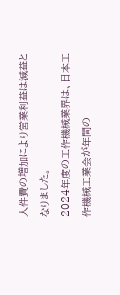人件費の増加により営業利益は減益となりました。
2024年度の工作機械業界は、日本工作機械工業会が年間の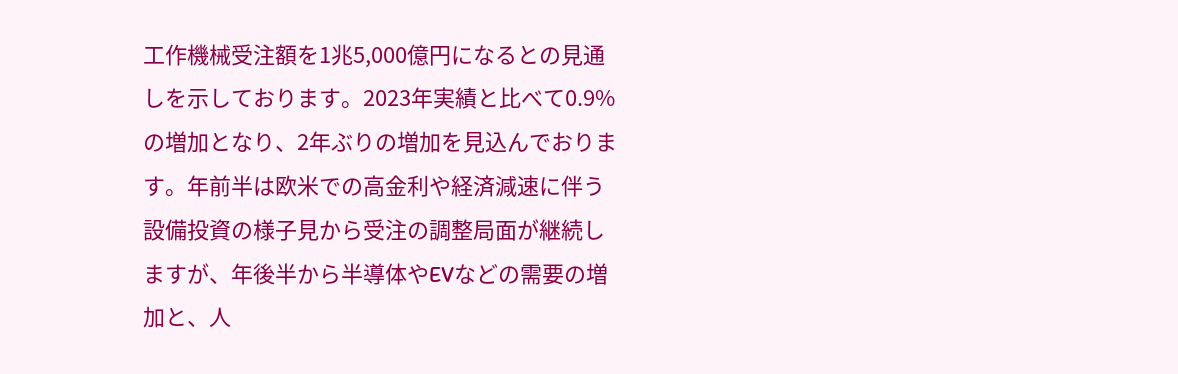工作機械受注額を1兆5,000億円になるとの見通しを示しております。2023年実績と比べて0.9%の増加となり、2年ぶりの増加を見込んでおります。年前半は欧米での高金利や経済減速に伴う設備投資の様子見から受注の調整局面が継続しますが、年後半から半導体やEVなどの需要の増加と、人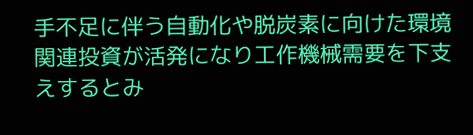手不足に伴う自動化や脱炭素に向けた環境関連投資が活発になり工作機械需要を下支えするとみ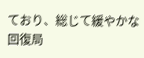ており、総じて緩やかな回復局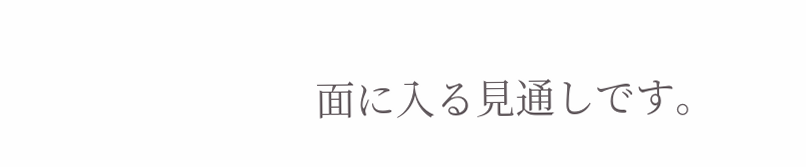面に入る見通しです。